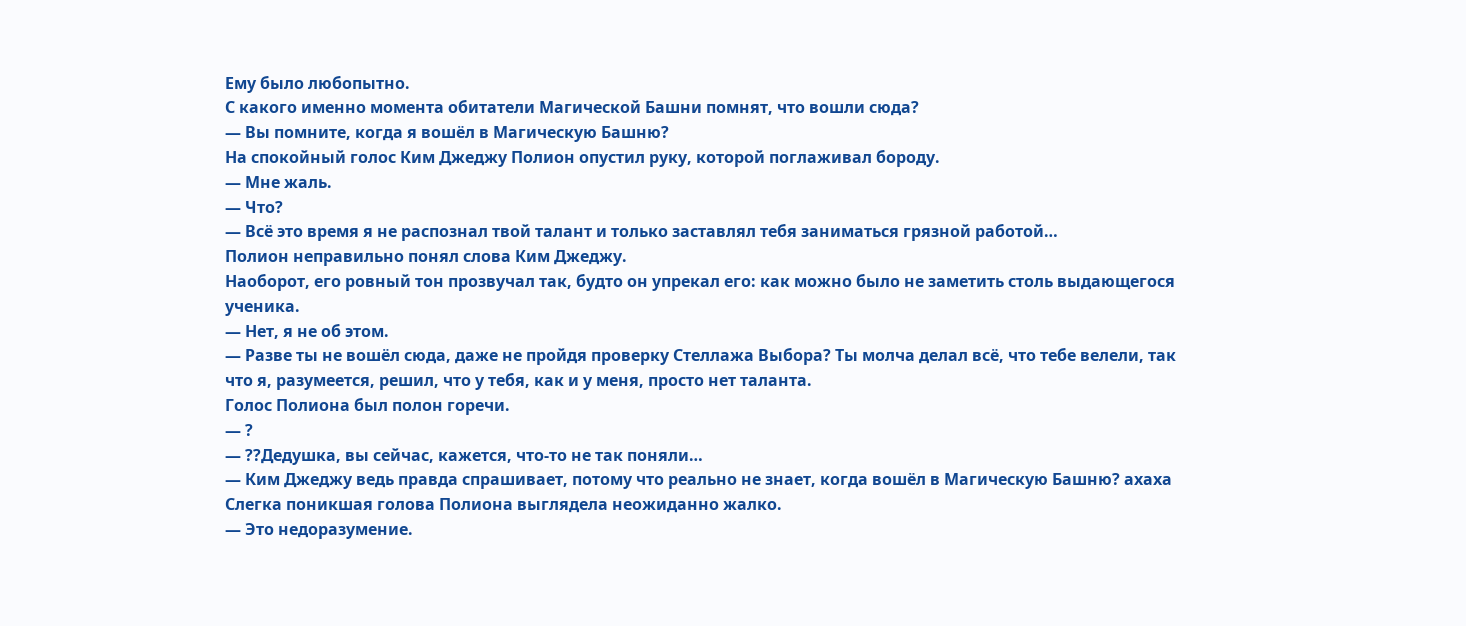Ему было любопытно.
С какого именно момента обитатели Магической Башни помнят, что вошли сюда?
— Вы помните, когда я вошёл в Магическую Башню?
На спокойный голос Ким Джеджу Полион опустил руку, которой поглаживал бороду.
— Мне жаль.
— Что?
— Всё это время я не распознал твой талант и только заставлял тебя заниматься грязной работой…
Полион неправильно понял слова Ким Джеджу.
Наоборот, его ровный тон прозвучал так, будто он упрекал его: как можно было не заметить столь выдающегося ученика.
— Нет, я не об этом.
— Разве ты не вошёл сюда, даже не пройдя проверку Стеллажа Выбора? Ты молча делал всё, что тебе велели, так что я, разумеется, решил, что у тебя, как и у меня, просто нет таланта.
Голос Полиона был полон горечи.
— ?
— ??Дедушка, вы сейчас, кажется, что-то не так поняли…
— Ким Джеджу ведь правда спрашивает, потому что реально не знает, когда вошёл в Магическую Башню? ахаха
Слегка поникшая голова Полиона выглядела неожиданно жалко.
— Это недоразумение.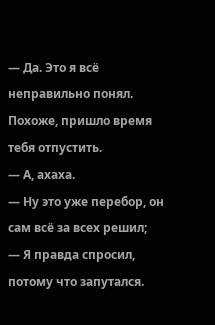— Да. Это я всё неправильно понял. Похоже, пришло время тебя отпустить.
— А, ахаха.
— Ну это уже перебор, он сам всё за всех решил;
— Я правда спросил, потому что запутался.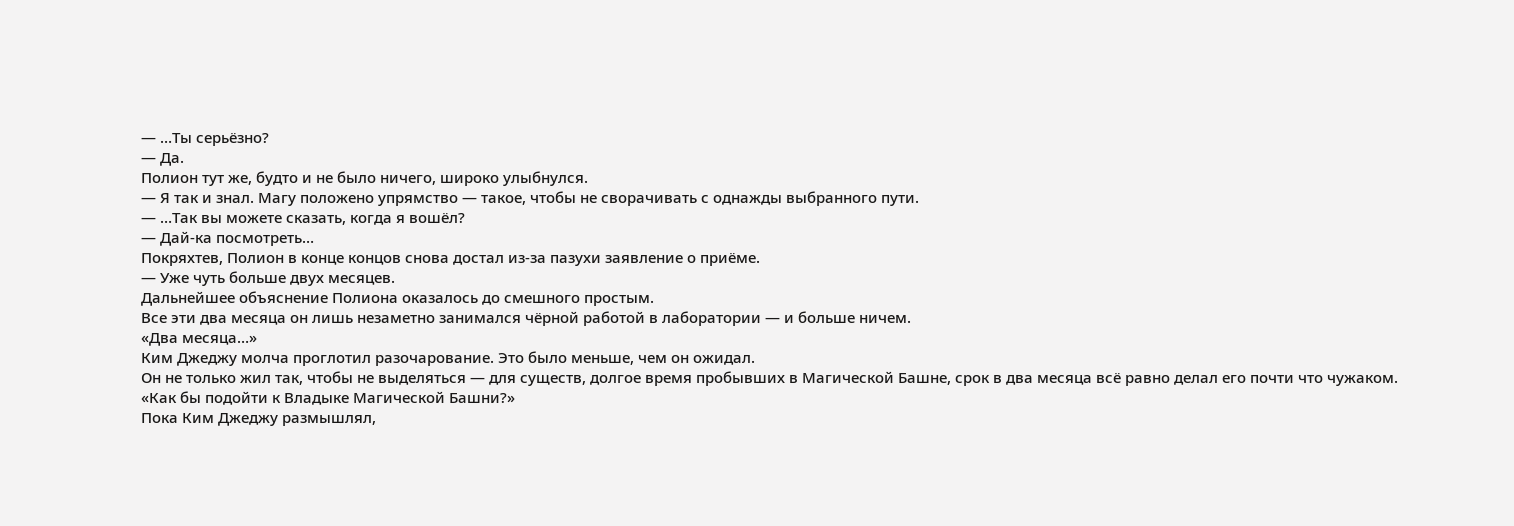— …Ты серьёзно?
— Да.
Полион тут же, будто и не было ничего, широко улыбнулся.
— Я так и знал. Магу положено упрямство — такое, чтобы не сворачивать с однажды выбранного пути.
— …Так вы можете сказать, когда я вошёл?
— Дай-ка посмотреть…
Покряхтев, Полион в конце концов снова достал из-за пазухи заявление о приёме.
— Уже чуть больше двух месяцев.
Дальнейшее объяснение Полиона оказалось до смешного простым.
Все эти два месяца он лишь незаметно занимался чёрной работой в лаборатории — и больше ничем.
«Два месяца…»
Ким Джеджу молча проглотил разочарование. Это было меньше, чем он ожидал.
Он не только жил так, чтобы не выделяться — для существ, долгое время пробывших в Магической Башне, срок в два месяца всё равно делал его почти что чужаком.
«Как бы подойти к Владыке Магической Башни?»
Пока Ким Джеджу размышлял,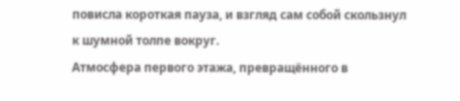повисла короткая пауза, и взгляд сам собой скользнул к шумной толпе вокруг.
Атмосфера первого этажа, превращённого в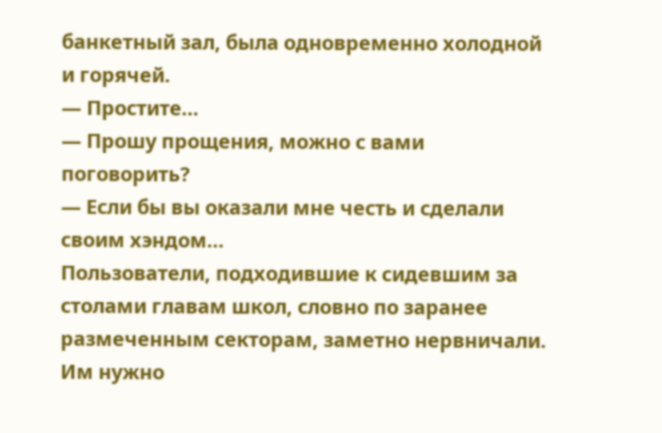банкетный зал, была одновременно холодной и горячей.
— Простите…
— Прошу прощения, можно с вами поговорить?
— Если бы вы оказали мне честь и сделали своим хэндом…
Пользователи, подходившие к сидевшим за столами главам школ, словно по заранее размеченным секторам, заметно нервничали.
Им нужно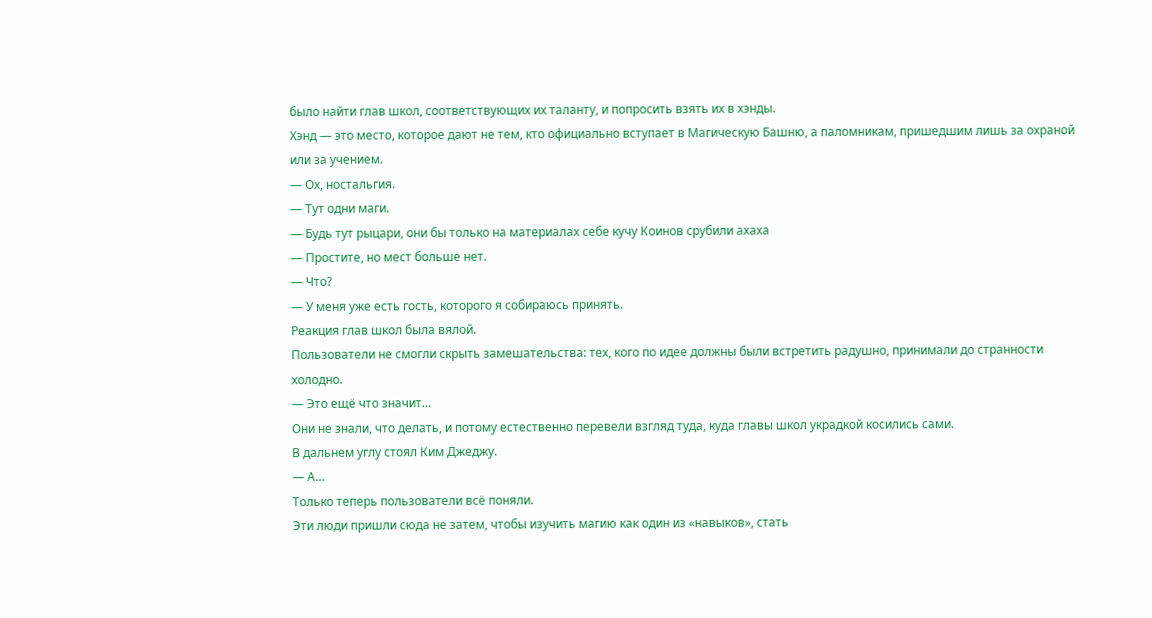было найти глав школ, соответствующих их таланту, и попросить взять их в хэнды.
Хэнд — это место, которое дают не тем, кто официально вступает в Магическую Башню, а паломникам, пришедшим лишь за охраной или за учением.
— Ох, ностальгия.
— Тут одни маги.
— Будь тут рыцари, они бы только на материалах себе кучу Коинов срубили ахаха
— Простите, но мест больше нет.
— Что?
— У меня уже есть гость, которого я собираюсь принять.
Реакция глав школ была вялой.
Пользователи не смогли скрыть замешательства: тех, кого по идее должны были встретить радушно, принимали до странности холодно.
— Это ещё что значит…
Они не знали, что делать, и потому естественно перевели взгляд туда, куда главы школ украдкой косились сами.
В дальнем углу стоял Ким Джеджу.
— А…
Только теперь пользователи всё поняли.
Эти люди пришли сюда не затем, чтобы изучить магию как один из «навыков», стать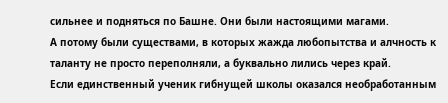сильнее и подняться по Башне. Они были настоящими магами.
А потому были существами, в которых жажда любопытства и алчность к таланту не просто переполняли, а буквально лились через край.
Если единственный ученик гибнущей школы оказался необработанным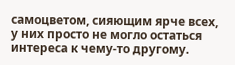самоцветом, сияющим ярче всех, у них просто не могло остаться интереса к чему-то другому.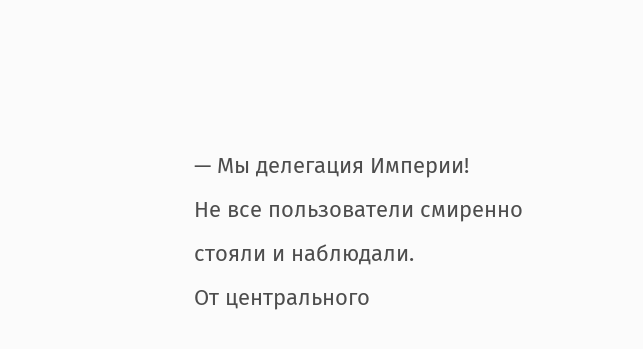— Мы делегация Империи!
Не все пользователи смиренно стояли и наблюдали.
От центрального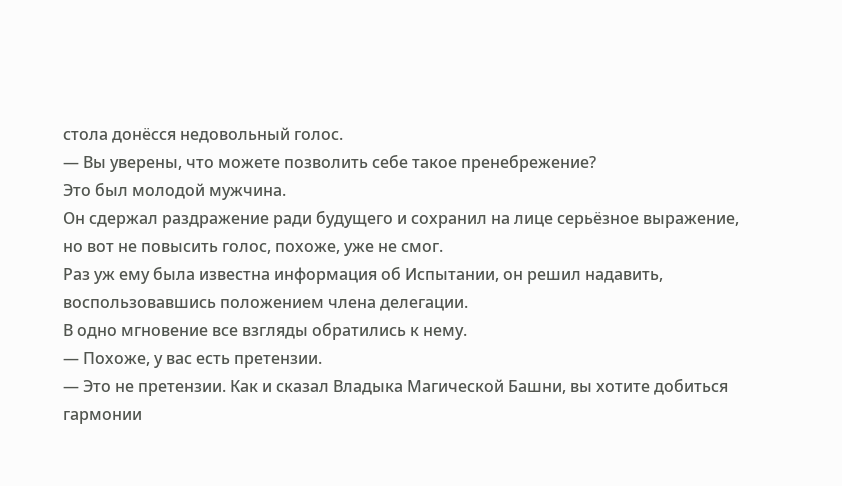стола донёсся недовольный голос.
— Вы уверены, что можете позволить себе такое пренебрежение?
Это был молодой мужчина.
Он сдержал раздражение ради будущего и сохранил на лице серьёзное выражение, но вот не повысить голос, похоже, уже не смог.
Раз уж ему была известна информация об Испытании, он решил надавить, воспользовавшись положением члена делегации.
В одно мгновение все взгляды обратились к нему.
— Похоже, у вас есть претензии.
— Это не претензии. Как и сказал Владыка Магической Башни, вы хотите добиться гармонии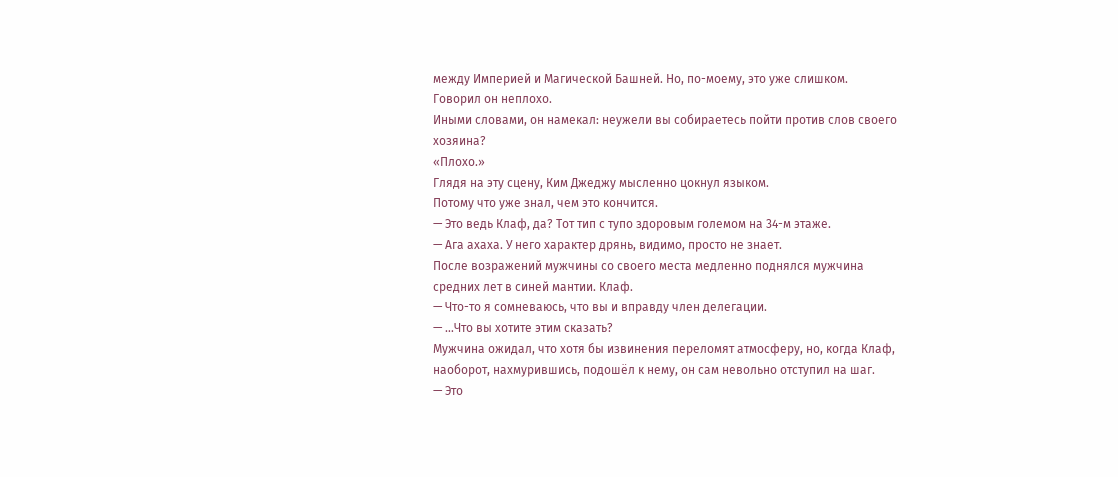между Империей и Магической Башней. Но, по-моему, это уже слишком.
Говорил он неплохо.
Иными словами, он намекал: неужели вы собираетесь пойти против слов своего хозяина?
«Плохо.»
Глядя на эту сцену, Ким Джеджу мысленно цокнул языком.
Потому что уже знал, чем это кончится.
— Это ведь Клаф, да? Тот тип с тупо здоровым големом на 34-м этаже.
— Ага ахаха. У него характер дрянь, видимо, просто не знает.
После возражений мужчины со своего места медленно поднялся мужчина средних лет в синей мантии. Клаф.
— Что-то я сомневаюсь, что вы и вправду член делегации.
— …Что вы хотите этим сказать?
Мужчина ожидал, что хотя бы извинения переломят атмосферу, но, когда Клаф, наоборот, нахмурившись, подошёл к нему, он сам невольно отступил на шаг.
— Это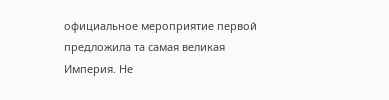официальное мероприятие первой предложила та самая великая Империя. Не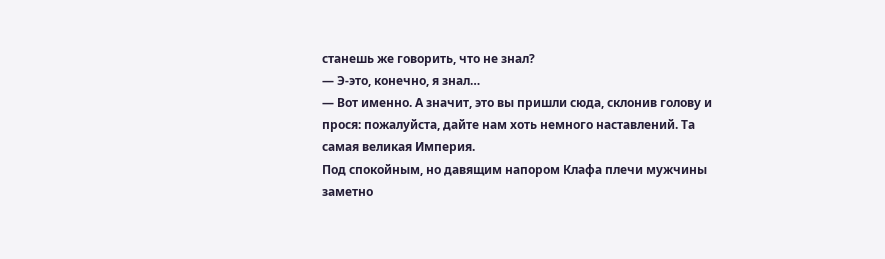станешь же говорить, что не знал?
— Э-это, конечно, я знал…
— Вот именно. А значит, это вы пришли сюда, склонив голову и прося: пожалуйста, дайте нам хоть немного наставлений. Та самая великая Империя.
Под спокойным, но давящим напором Клафа плечи мужчины заметно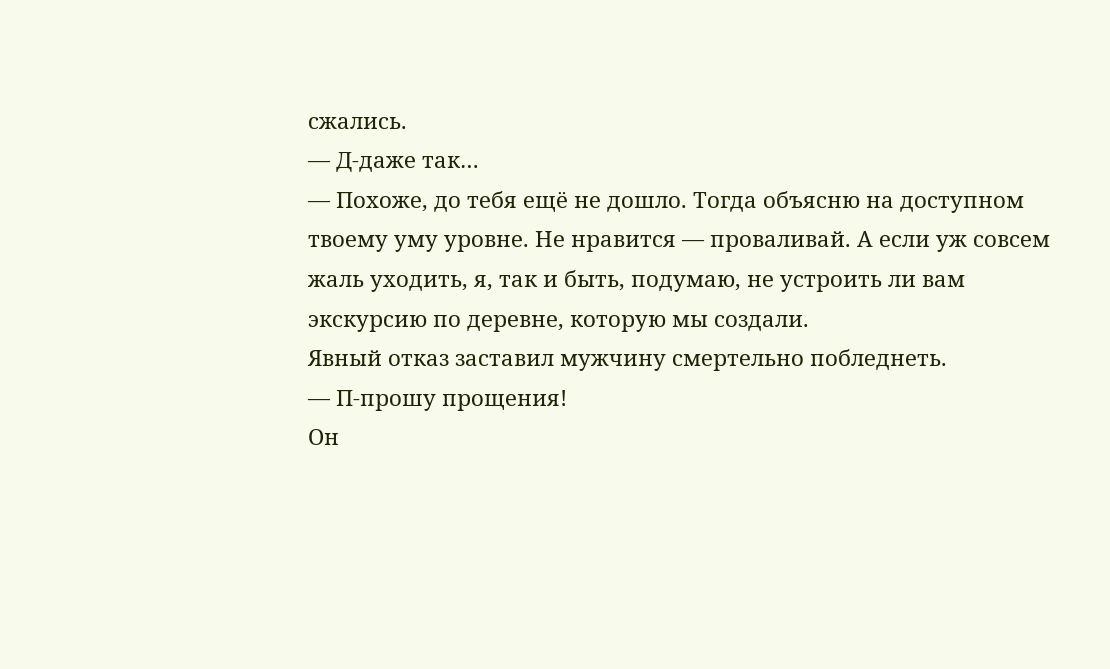сжались.
— Д-даже так…
— Похоже, до тебя ещё не дошло. Тогда объясню на доступном твоему уму уровне. Не нравится — проваливай. А если уж совсем жаль уходить, я, так и быть, подумаю, не устроить ли вам экскурсию по деревне, которую мы создали.
Явный отказ заставил мужчину смертельно побледнеть.
— П-прошу прощения!
Он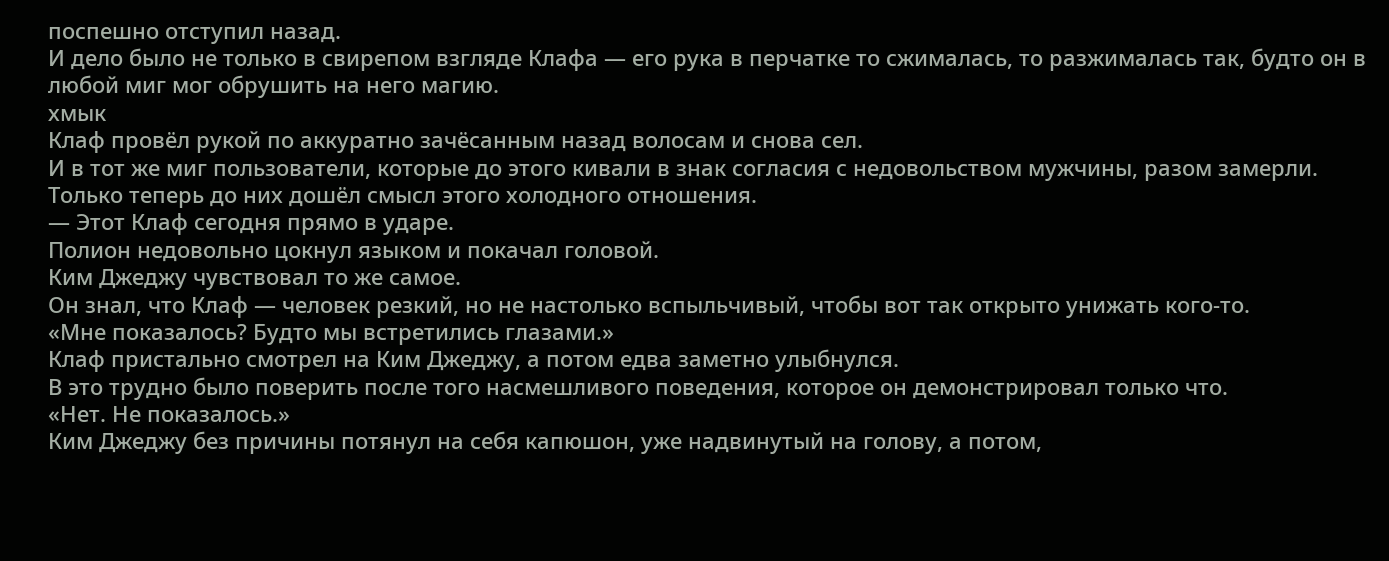поспешно отступил назад.
И дело было не только в свирепом взгляде Клафа — его рука в перчатке то сжималась, то разжималась так, будто он в любой миг мог обрушить на него магию.
хмык
Клаф провёл рукой по аккуратно зачёсанным назад волосам и снова сел.
И в тот же миг пользователи, которые до этого кивали в знак согласия с недовольством мужчины, разом замерли.
Только теперь до них дошёл смысл этого холодного отношения.
— Этот Клаф сегодня прямо в ударе.
Полион недовольно цокнул языком и покачал головой.
Ким Джеджу чувствовал то же самое.
Он знал, что Клаф — человек резкий, но не настолько вспыльчивый, чтобы вот так открыто унижать кого-то.
«Мне показалось? Будто мы встретились глазами.»
Клаф пристально смотрел на Ким Джеджу, а потом едва заметно улыбнулся.
В это трудно было поверить после того насмешливого поведения, которое он демонстрировал только что.
«Нет. Не показалось.»
Ким Джеджу без причины потянул на себя капюшон, уже надвинутый на голову, а потом,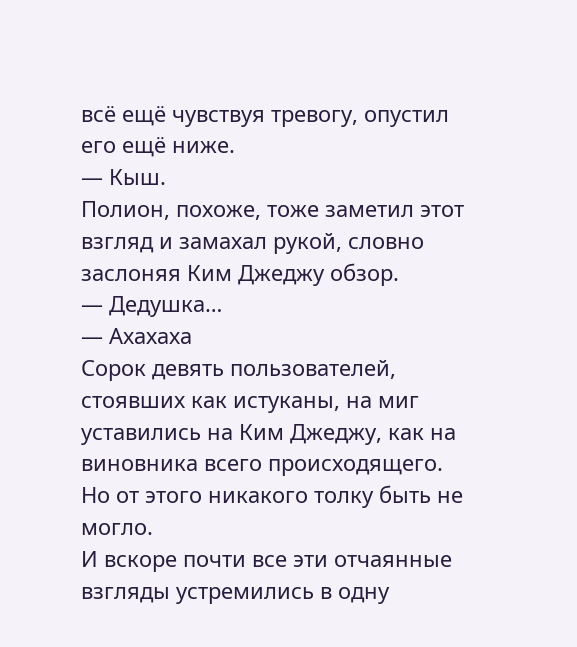всё ещё чувствуя тревогу, опустил его ещё ниже.
— Кыш.
Полион, похоже, тоже заметил этот взгляд и замахал рукой, словно заслоняя Ким Джеджу обзор.
— Дедушка…
— Ахахаха
Сорок девять пользователей, стоявших как истуканы, на миг уставились на Ким Джеджу, как на виновника всего происходящего.
Но от этого никакого толку быть не могло.
И вскоре почти все эти отчаянные взгляды устремились в одну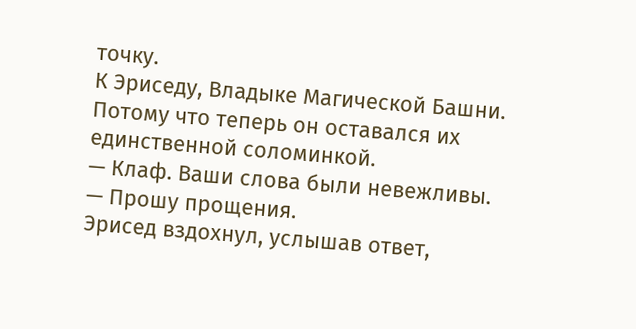точку.
К Эриседу, Владыке Магической Башни.
Потому что теперь он оставался их единственной соломинкой.
— Клаф. Ваши слова были невежливы.
— Прошу прощения.
Эрисед вздохнул, услышав ответ,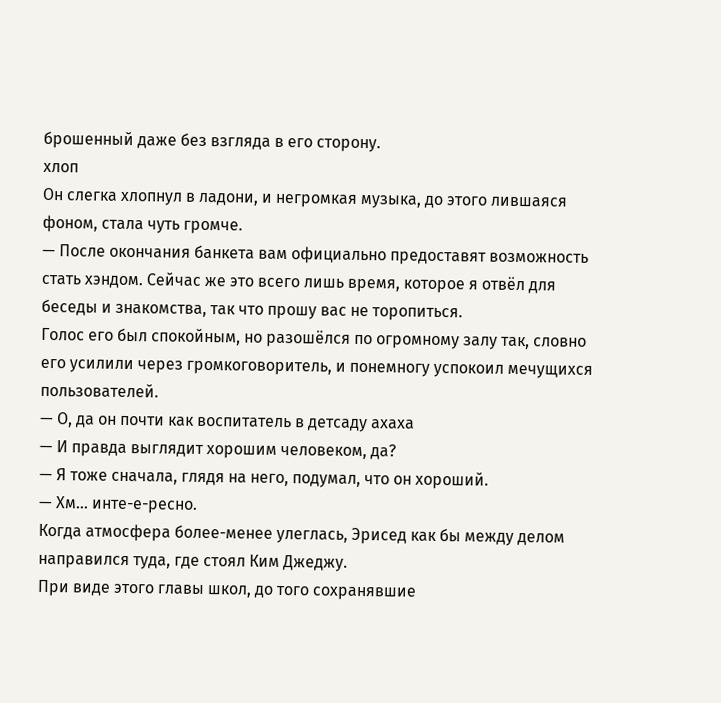брошенный даже без взгляда в его сторону.
хлоп
Он слегка хлопнул в ладони, и негромкая музыка, до этого лившаяся фоном, стала чуть громче.
— После окончания банкета вам официально предоставят возможность стать хэндом. Сейчас же это всего лишь время, которое я отвёл для беседы и знакомства, так что прошу вас не торопиться.
Голос его был спокойным, но разошёлся по огромному залу так, словно его усилили через громкоговоритель, и понемногу успокоил мечущихся пользователей.
— О, да он почти как воспитатель в детсаду ахаха
— И правда выглядит хорошим человеком, да?
— Я тоже сначала, глядя на него, подумал, что он хороший.
— Хм… инте-е-ресно.
Когда атмосфера более-менее улеглась, Эрисед как бы между делом направился туда, где стоял Ким Джеджу.
При виде этого главы школ, до того сохранявшие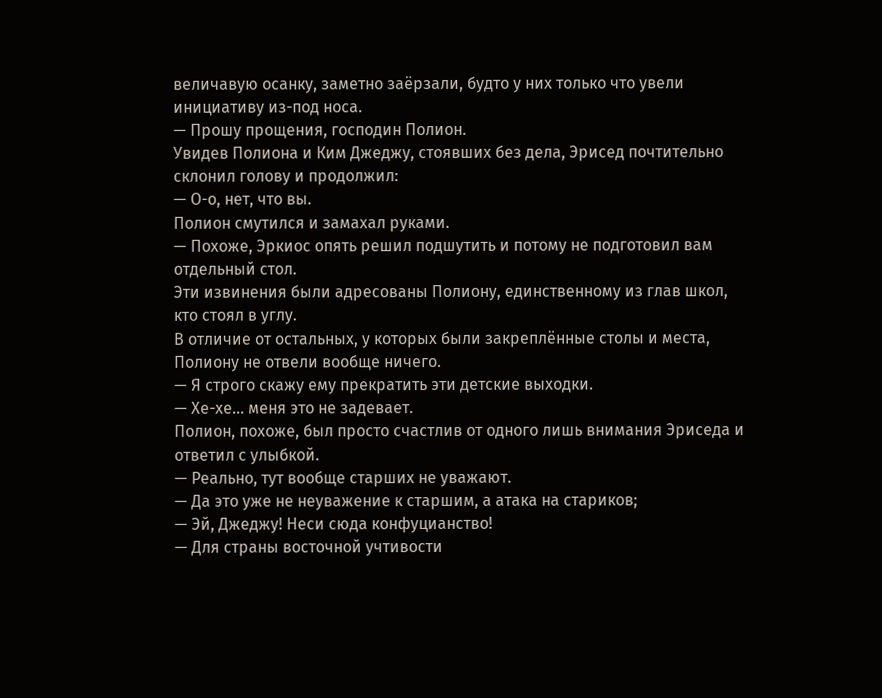величавую осанку, заметно заёрзали, будто у них только что увели инициативу из-под носа.
— Прошу прощения, господин Полион.
Увидев Полиона и Ким Джеджу, стоявших без дела, Эрисед почтительно склонил голову и продолжил:
— О-о, нет, что вы.
Полион смутился и замахал руками.
— Похоже, Эркиос опять решил подшутить и потому не подготовил вам отдельный стол.
Эти извинения были адресованы Полиону, единственному из глав школ, кто стоял в углу.
В отличие от остальных, у которых были закреплённые столы и места, Полиону не отвели вообще ничего.
— Я строго скажу ему прекратить эти детские выходки.
— Хе-хе… меня это не задевает.
Полион, похоже, был просто счастлив от одного лишь внимания Эриседа и ответил с улыбкой.
— Реально, тут вообще старших не уважают.
— Да это уже не неуважение к старшим, а атака на стариков;
— Эй, Джеджу! Неси сюда конфуцианство!
— Для страны восточной учтивости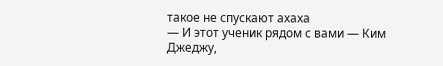такое не спускают ахаха
— И этот ученик рядом с вами — Ким Джеджу,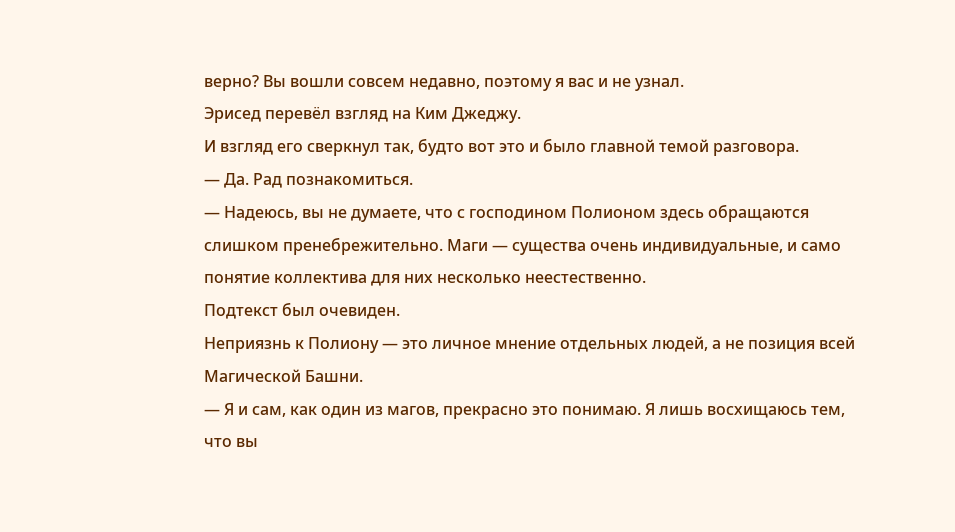верно? Вы вошли совсем недавно, поэтому я вас и не узнал.
Эрисед перевёл взгляд на Ким Джеджу.
И взгляд его сверкнул так, будто вот это и было главной темой разговора.
— Да. Рад познакомиться.
— Надеюсь, вы не думаете, что с господином Полионом здесь обращаются слишком пренебрежительно. Маги — существа очень индивидуальные, и само понятие коллектива для них несколько неестественно.
Подтекст был очевиден.
Неприязнь к Полиону — это личное мнение отдельных людей, а не позиция всей Магической Башни.
— Я и сам, как один из магов, прекрасно это понимаю. Я лишь восхищаюсь тем, что вы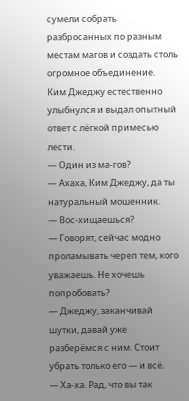сумели собрать разбросанных по разным местам магов и создать столь огромное объединение.
Ким Джеджу естественно улыбнулся и выдал опытный ответ с лёгкой примесью лести.
— Один из ма-гов?
— Ахаха, Ким Джеджу, да ты натуральный мошенник.
— Вос-хищаешься?
— Говорят, сейчас модно проламывать череп тем, кого уважаешь. Не хочешь попробовать?
— Джеджу, заканчивай шутки, давай уже разберёмся с ним. Стоит убрать только его — и всё.
— Ха-ха. Рад, что вы так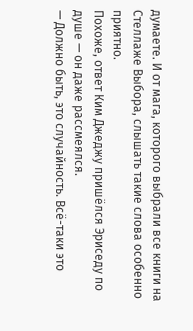думаете. И от мага, которого выбрали все книги на Стеллаже Выбора, слышать такие слова особенно приятно.
Похоже, ответ Ким Джеджу пришёлся Эриседу по душе — он даже рассмеялся.
— Должно быть, это случайность. Всё-таки это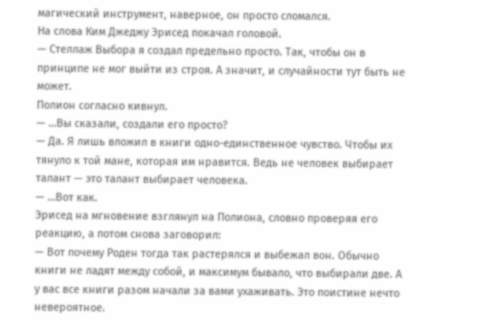магический инструмент, наверное, он просто сломался.
На слова Ким Джеджу Эрисед покачал головой.
— Стеллаж Выбора я создал предельно просто. Так, чтобы он в принципе не мог выйти из строя. А значит, и случайности тут быть не может.
Полион согласно кивнул.
— …Вы сказали, создали его просто?
— Да. Я лишь вложил в книги одно-единственное чувство. Чтобы их тянуло к той мане, которая им нравится. Ведь не человек выбирает талант — это талант выбирает человека.
— …Вот как.
Эрисед на мгновение взглянул на Полиона, словно проверяя его реакцию, а потом снова заговорил:
— Вот почему Роден тогда так растерялся и выбежал вон. Обычно книги не ладят между собой, и максимум бывало, что выбирали две. А у вас все книги разом начали за вами ухаживать. Это поистине нечто невероятное.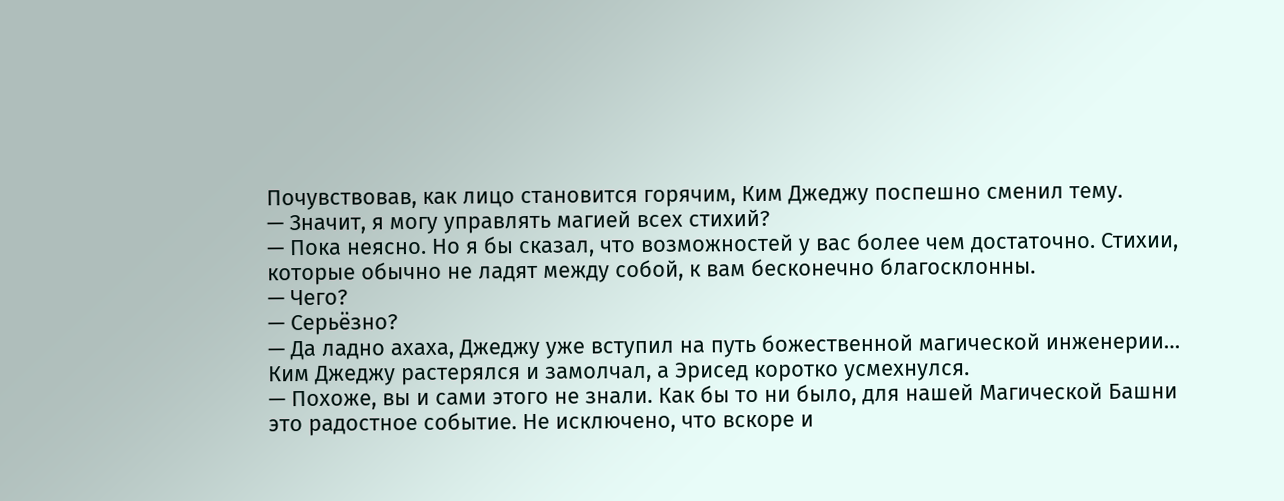Почувствовав, как лицо становится горячим, Ким Джеджу поспешно сменил тему.
— Значит, я могу управлять магией всех стихий?
— Пока неясно. Но я бы сказал, что возможностей у вас более чем достаточно. Стихии, которые обычно не ладят между собой, к вам бесконечно благосклонны.
— Чего?
— Серьёзно?
— Да ладно ахаха, Джеджу уже вступил на путь божественной магической инженерии…
Ким Джеджу растерялся и замолчал, а Эрисед коротко усмехнулся.
— Похоже, вы и сами этого не знали. Как бы то ни было, для нашей Магической Башни это радостное событие. Не исключено, что вскоре и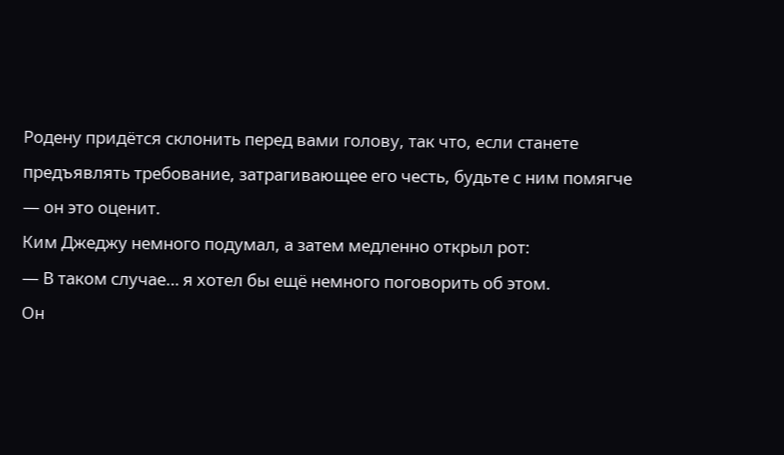Родену придётся склонить перед вами голову, так что, если станете предъявлять требование, затрагивающее его честь, будьте с ним помягче — он это оценит.
Ким Джеджу немного подумал, а затем медленно открыл рот:
— В таком случае… я хотел бы ещё немного поговорить об этом.
Он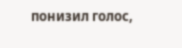понизил голос,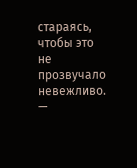стараясь, чтобы это не прозвучало невежливо.
—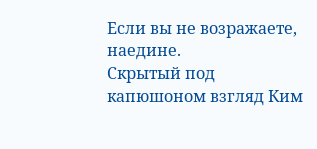Если вы не возражаете, наедине.
Скрытый под капюшоном взгляд Ким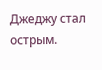Джеджу стал острым.